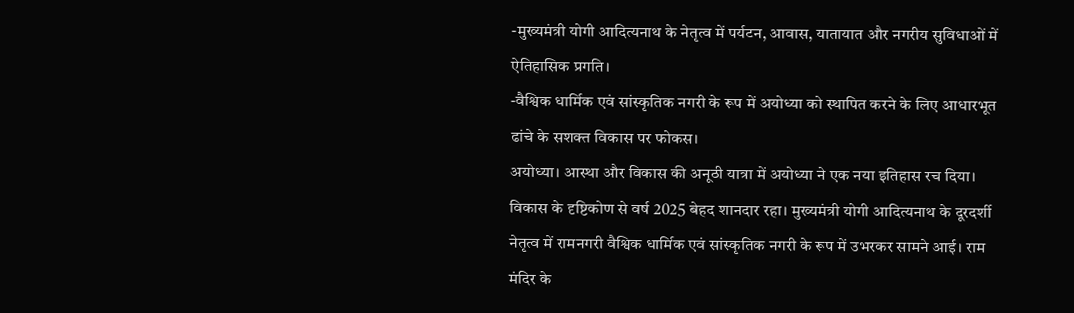-मुख्यमंत्री योगी आदित्यनाथ के नेतृत्व में पर्यटन, आवास, यातायात और नगरीय सुविधाओं में ऐतिहासिक प्रगति।
-वैश्विक धार्मिक एवं सांस्कृतिक नगरी के रूप में अयोध्या को स्थापित करने के लिए आधारभूत ढांचे के सशक्त विकास पर फोकस।
अयोध्या। आस्था और विकास की अनूठी यात्रा में अयोध्या ने एक नया इतिहास रच दिया। विकास के दृष्टिकोण से वर्ष 2025 बेहद शानदार रहा। मुख्यमंत्री योगी आदित्यनाथ के दूरदर्शी नेतृत्व में रामनगरी वैश्विक धार्मिक एवं सांस्कृतिक नगरी के रूप में उभरकर सामने आई। राम मंदिर के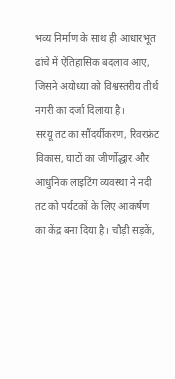भव्य निर्माण के साथ ही आधारभूत ढांचे में ऐतिहासिक बदलाव आए, जिसने अयोध्या को विश्वस्तरीय तीर्थ नगरी का दर्जा दिलाया है।
सरयू तट का सौंदर्यीकरण, रिवरफ्रंट विकास, घाटों का जीर्णोद्धार और आधुनिक लाइटिंग व्यवस्था ने नदी तट को पर्यटकों के लिए आकर्षण का केंद्र बना दिया है। चौड़ी सड़कें,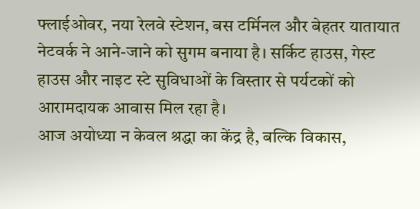फ्लाईओवर, नया रेलवे स्टेशन, बस टर्मिनल और बेहतर यातायात नेटवर्क ने आने-जाने को सुगम बनाया है। सर्किट हाउस, गेस्ट हाउस और नाइट स्टे सुविधाओं के विस्तार से पर्यटकों को आरामदायक आवास मिल रहा है।
आज अयोध्या न केवल श्रद्धा का केंद्र है, बल्कि विकास,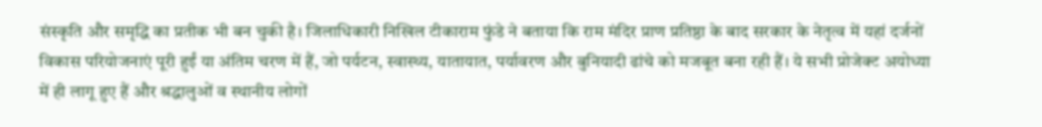संस्कृति और समृद्धि का प्रतीक भी बन चुकी है। जिलाधिकारी निखिल टीकाराम फुंडे ने बताया कि राम मंदिर प्राण प्रतिष्ठा के बाद सरकार के नेतृत्व में यहां दर्जनों विकास परियोजनाएं पूरी हुईं या अंतिम चरण में हैं, जो पर्यटन, स्वास्थ्य, यातायात, पर्यावरण और बुनियादी ढांचे को मजबूत बना रही हैं। ये सभी प्रोजेक्ट अयोध्या में ही लागू हुए हैं और श्रद्धालुओं व स्थानीय लोगों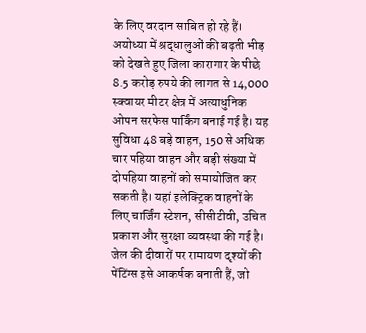के लिए वरदान साबित हो रहे हैं।
अयोध्या में श्रद्धालुओं की बढ़ती भीड़ को देखते हुए जिला कारागार के पीछे 8.5 करोड़ रुपये की लागत से 14,000 स्क्वायर मीटर क्षेत्र में अत्याधुनिक ओपन सरफेस पार्किंग बनाई गई है। यह सुविधा 48 बड़े वाहन, 150 से अधिक चार पहिया वाहन और बड़ी संख्या में दोपहिया वाहनों को समायोजित कर सकती है। यहां इलेक्ट्रिक वाहनों के लिए चार्जिंग स्टेशन, सीसीटीवी, उचित प्रकाश और सुरक्षा व्यवस्था की गई है।
जेल की दीवारों पर रामायण दृश्यों की पेंटिंग्स इसे आकर्षक बनाती हैं, जो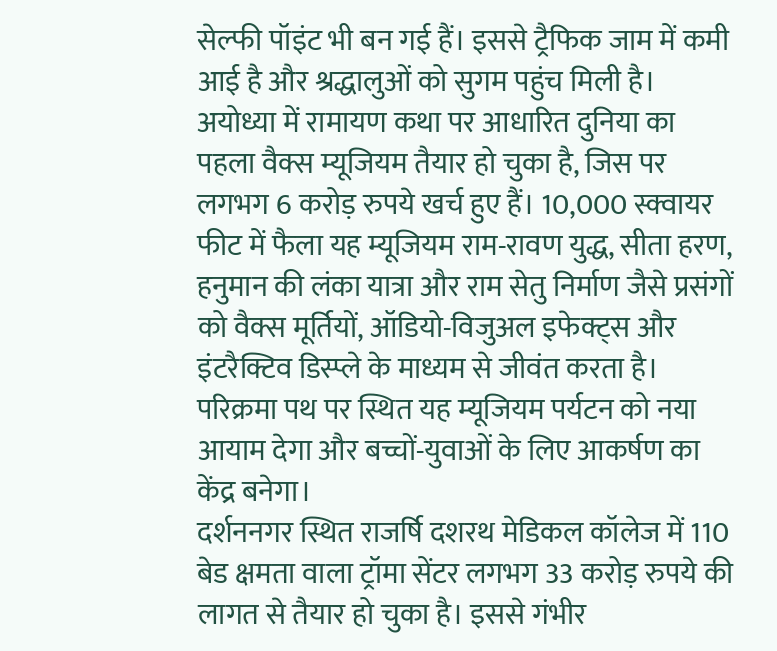सेल्फी पॉइंट भी बन गई हैं। इससे ट्रैफिक जाम में कमी आई है और श्रद्धालुओं को सुगम पहुंच मिली है।
अयोध्या में रामायण कथा पर आधारित दुनिया का पहला वैक्स म्यूजियम तैयार हो चुका है, जिस पर लगभग 6 करोड़ रुपये खर्च हुए हैं। 10,000 स्क्वायर फीट में फैला यह म्यूजियम राम-रावण युद्ध, सीता हरण, हनुमान की लंका यात्रा और राम सेतु निर्माण जैसे प्रसंगों को वैक्स मूर्तियों, ऑडियो-विजुअल इफेक्ट्स और इंटरैक्टिव डिस्प्ले के माध्यम से जीवंत करता है। परिक्रमा पथ पर स्थित यह म्यूजियम पर्यटन को नया आयाम देगा और बच्चों-युवाओं के लिए आकर्षण का केंद्र बनेगा।
दर्शननगर स्थित राजर्षि दशरथ मेडिकल कॉलेज में 110 बेड क्षमता वाला ट्रॉमा सेंटर लगभग 33 करोड़ रुपये की लागत से तैयार हो चुका है। इससे गंभीर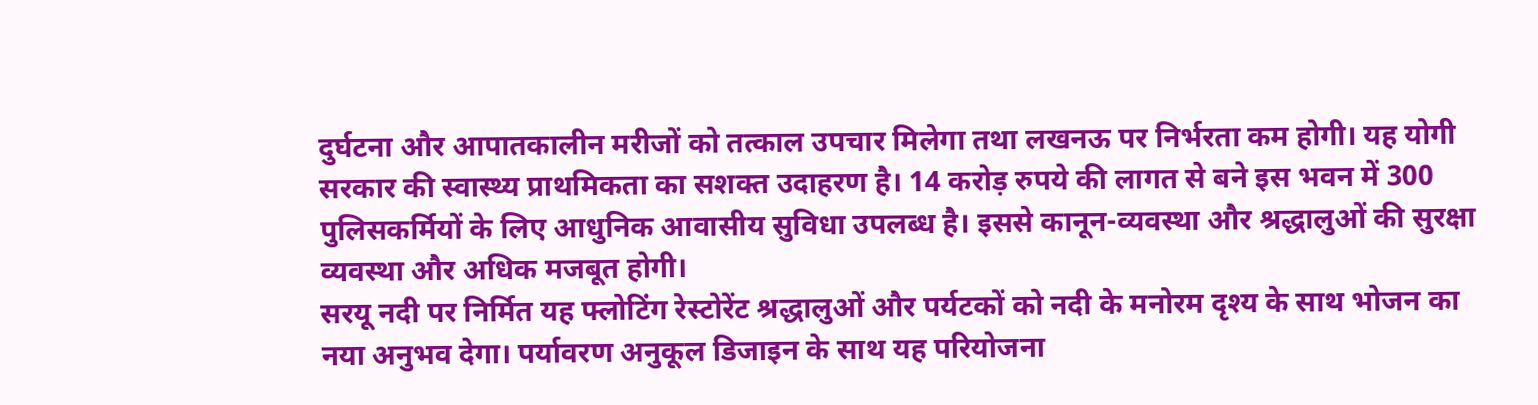दुर्घटना और आपातकालीन मरीजों को तत्काल उपचार मिलेगा तथा लखनऊ पर निर्भरता कम होगी। यह योगी सरकार की स्वास्थ्य प्राथमिकता का सशक्त उदाहरण है। 14 करोड़ रुपये की लागत से बने इस भवन में 300 पुलिसकर्मियों के लिए आधुनिक आवासीय सुविधा उपलब्ध है। इससे कानून-व्यवस्था और श्रद्धालुओं की सुरक्षा व्यवस्था और अधिक मजबूत होगी।
सरयू नदी पर निर्मित यह फ्लोटिंग रेस्टोरेंट श्रद्धालुओं और पर्यटकों को नदी के मनोरम दृश्य के साथ भोजन का नया अनुभव देगा। पर्यावरण अनुकूल डिजाइन के साथ यह परियोजना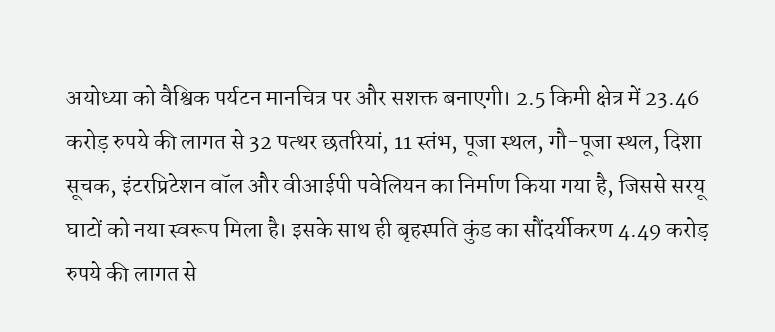अयोध्या को वैश्विक पर्यटन मानचित्र पर और सशक्त बनाएगी। 2.5 किमी क्षेत्र में 23.46 करोड़ रुपये की लागत से 32 पत्थर छतरियां, 11 स्तंभ, पूजा स्थल, गौ-पूजा स्थल, दिशा सूचक, इंटरप्रिटेशन वॉल और वीआईपी पवेलियन का निर्माण किया गया है, जिससे सरयू घाटों को नया स्वरूप मिला है। इसके साथ ही बृहस्पति कुंड का सौंदर्यीकरण 4.49 करोड़ रुपये की लागत से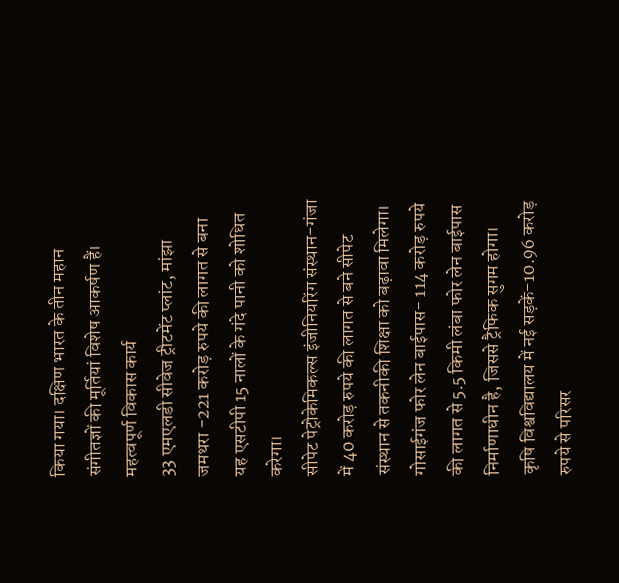किया गया। दक्षिण भारत के तीन महान संगीतज्ञों की मूर्तियां विशेष आकर्षण हैं।
महत्वपूर्ण विकास कार्य
33 एमएलडी सीवेज ट्रीटमेंट प्लांट, मांझा जमथरा -221 करोड़ रुपये की लागत से बना यह एसटीपी 15 नालों के गंदे पानी को शोधित करेगा।
सीपेट पेट्रोकेमिकल्स इंजीनियरिंग संस्थान-गंजा में 40 करोड़ रुपये की लागत से बने सीपेट संस्थान से तकनीकी शिक्षा को बढ़ावा मिलेगा।
गोसाईगंज फोर लेन बाईपास- 114 करोड़ रुपये की लागत से 5.5 किमी लंबा फोर लेन बाईपास निर्माणाधीन है, जिससे ट्रैफिक सुगम होगा।
कृषि विश्वविद्यालय में नई सड़कें-10.96 करोड़ रुपये से परिसर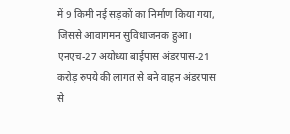में 9 किमी नई सड़कों का निर्माण किया गया, जिससे आवागमन सुविधाजनक हुआ।
एनएच-27 अयोध्या बाईपास अंडरपास-21 करोड़ रुपये की लागत से बने वाहन अंडरपास से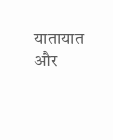यातायात और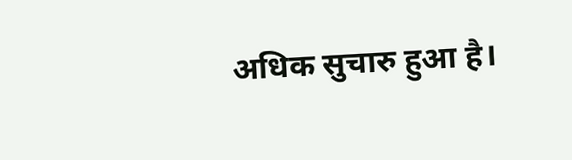अधिक सुचारु हुआ है।